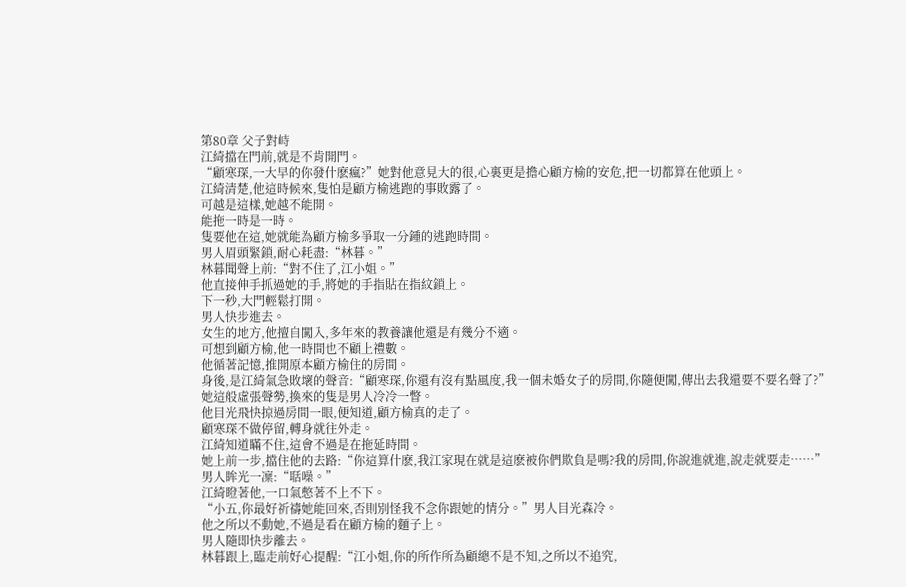第80章 父子對峙
江綺擋在門前,就是不肯開門。
“顧寒琛,一大早的你發什麽瘋?”她對他意見大的很,心裏更是擔心顧方榆的安危,把一切都算在他頭上。
江綺清楚,他這時候來,隻怕是顧方榆逃跑的事敗露了。
可越是這樣,她越不能開。
能拖一時是一時。
隻要他在這,她就能為顧方榆多爭取一分鍾的逃跑時間。
男人眉頭緊鎖,耐心耗盡:“林暮。”
林暮聞聲上前:“對不住了,江小姐。”
他直接伸手抓過她的手,將她的手指貼在指紋鎖上。
下一秒,大門輕鬆打開。
男人快步進去。
女生的地方,他擅自闖入,多年來的教養讓他還是有幾分不適。
可想到顧方榆,他一時間也不顧上禮數。
他循著記憶,推開原本顧方榆住的房間。
身後,是江綺氣急敗壞的聲音:“顧寒琛,你還有沒有點風度,我一個未婚女子的房間,你隨便闖,傳出去我還要不要名聲了?”
她這般虛張聲勢,換來的隻是男人冷冷一瞥。
他目光飛快掠過房間一眼,便知道,顧方榆真的走了。
顧寒琛不做停留,轉身就往外走。
江綺知道瞞不住,這會不過是在拖延時間。
她上前一步,擋住他的去路:“你這算什麽,我江家現在就是這麽被你們欺負是嗎?我的房間,你說進就進,說走就要走……”
男人眸光一凜:“聒噪。”
江綺瞪著他,一口氣憋著不上不下。
“小五,你最好祈禱她能回來,否則別怪我不念你跟她的情分。”男人目光森冷。
他之所以不動她,不過是看在顧方榆的麵子上。
男人隨即快步離去。
林暮跟上,臨走前好心提醒:“江小姐,你的所作所為顧總不是不知,之所以不追究,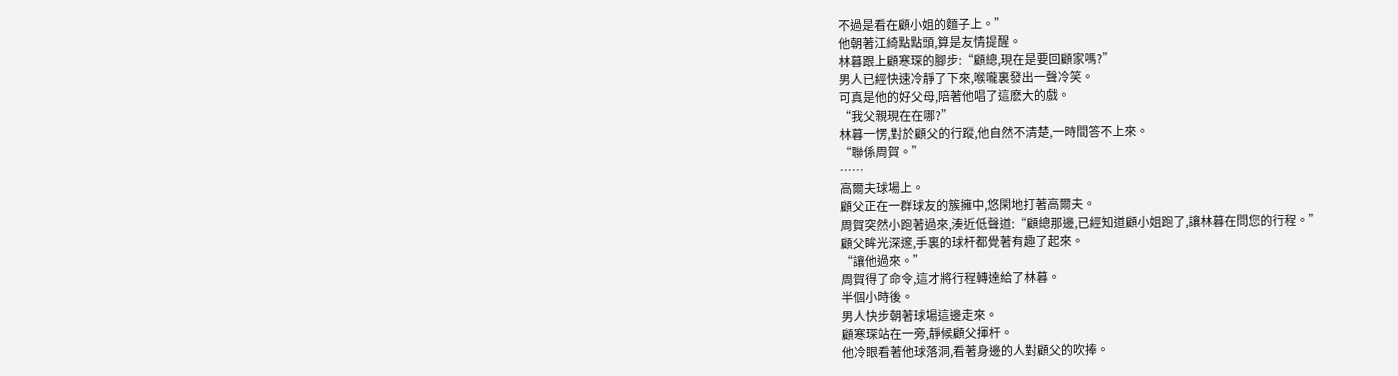不過是看在顧小姐的麵子上。”
他朝著江綺點點頭,算是友情提醒。
林暮跟上顧寒琛的腳步:“顧總,現在是要回顧家嗎?”
男人已經快速冷靜了下來,喉嚨裏發出一聲冷笑。
可真是他的好父母,陪著他唱了這麽大的戲。
“我父親現在在哪?”
林暮一愣,對於顧父的行蹤,他自然不清楚,一時間答不上來。
“聯係周賀。”
……
高爾夫球場上。
顧父正在一群球友的簇擁中,悠閑地打著高爾夫。
周賀突然小跑著過來,湊近低聲道:“顧總那邊,已經知道顧小姐跑了,讓林暮在問您的行程。”
顧父眸光深邃,手裏的球杆都覺著有趣了起來。
“讓他過來。”
周賀得了命令,這才將行程轉達給了林暮。
半個小時後。
男人快步朝著球場這邊走來。
顧寒琛站在一旁,靜候顧父揮杆。
他冷眼看著他球落洞,看著身邊的人對顧父的吹捧。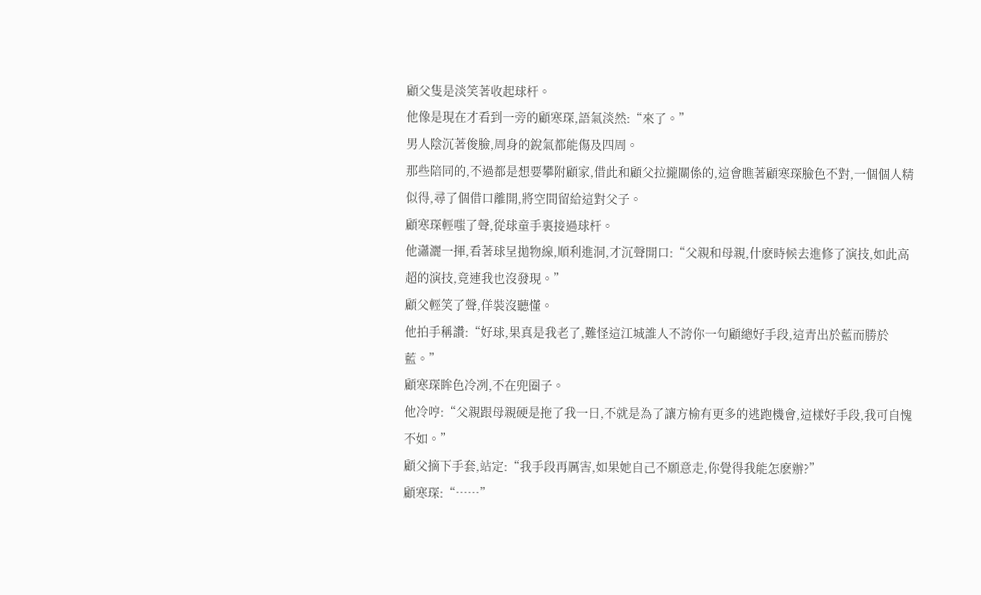顧父隻是淡笑著收起球杆。
他像是現在才看到一旁的顧寒琛,語氣淡然:“來了。”
男人陰沉著俊臉,周身的銳氣都能傷及四周。
那些陪同的,不過都是想要攀附顧家,借此和顧父拉攏關係的,這會瞧著顧寒琛臉色不對,一個個人精似得,尋了個借口離開,將空間留給這對父子。
顧寒琛輕嗤了聲,從球童手裏接過球杆。
他瀟灑一揮,看著球呈拋物線,順利進洞,才沉聲開口:“父親和母親,什麽時候去進修了演技,如此高超的演技,竟連我也沒發現。”
顧父輕笑了聲,佯裝沒聽懂。
他拍手稱讚:“好球,果真是我老了,難怪這江城誰人不誇你一句顧總好手段,這青出於藍而勝於藍。”
顧寒琛眸色冷冽,不在兜圈子。
他冷哼:“父親跟母親硬是拖了我一日,不就是為了讓方榆有更多的逃跑機會,這樣好手段,我可自愧不如。”
顧父摘下手套,站定:“我手段再厲害,如果她自己不願意走,你覺得我能怎麽辦?”
顧寒琛:“……”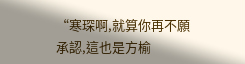“寒琛啊,就算你再不願承認,這也是方榆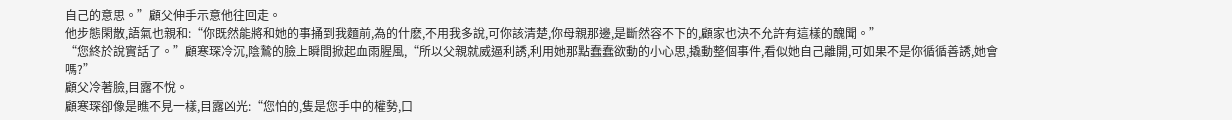自己的意思。”顧父伸手示意他往回走。
他步態閑散,語氣也親和:“你既然能將和她的事捅到我麵前,為的什麽,不用我多說,可你該清楚,你母親那邊,是斷然容不下的,顧家也決不允許有這樣的醜聞。”
“您終於說實話了。”顧寒琛冷沉,陰鷙的臉上瞬間掀起血雨腥風,“所以父親就威逼利誘,利用她那點蠢蠢欲動的小心思,撬動整個事件,看似她自己離開,可如果不是你循循善誘,她會嗎?”
顧父冷著臉,目露不悅。
顧寒琛卻像是瞧不見一樣,目露凶光:“您怕的,隻是您手中的權勢,口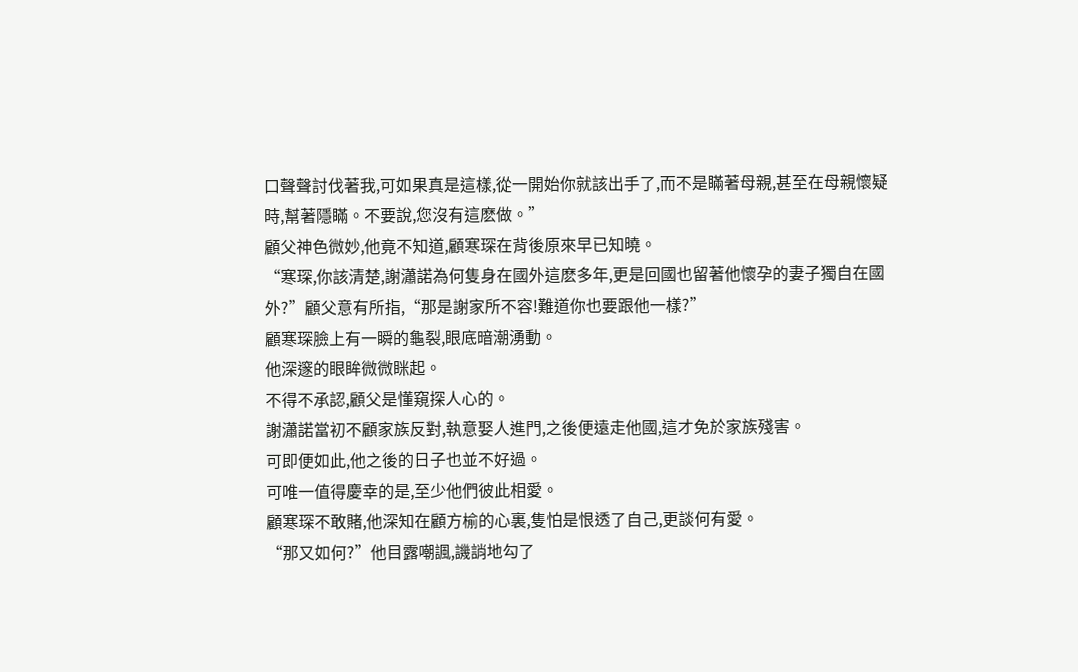口聲聲討伐著我,可如果真是這樣,從一開始你就該出手了,而不是瞞著母親,甚至在母親懷疑時,幫著隱瞞。不要說,您沒有這麽做。”
顧父神色微妙,他竟不知道,顧寒琛在背後原來早已知曉。
“寒琛,你該清楚,謝瀟諾為何隻身在國外這麽多年,更是回國也留著他懷孕的妻子獨自在國外?”顧父意有所指,“那是謝家所不容!難道你也要跟他一樣?”
顧寒琛臉上有一瞬的龜裂,眼底暗潮湧動。
他深邃的眼眸微微眯起。
不得不承認,顧父是懂窺探人心的。
謝瀟諾當初不顧家族反對,執意娶人進門,之後便遠走他國,這才免於家族殘害。
可即便如此,他之後的日子也並不好過。
可唯一值得慶幸的是,至少他們彼此相愛。
顧寒琛不敢賭,他深知在顧方榆的心裏,隻怕是恨透了自己,更談何有愛。
“那又如何?”他目露嘲諷,譏誚地勾了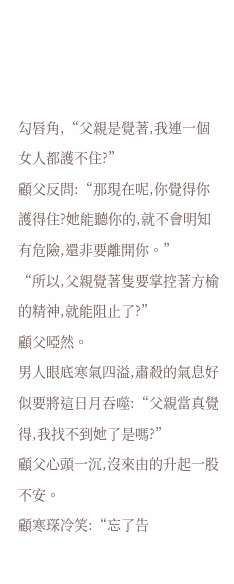勾唇角,“父親是覺著,我連一個女人都護不住?”
顧父反問:“那現在呢,你覺得你護得住?她能聽你的,就不會明知有危險,還非要離開你。”
“所以,父親覺著隻要掌控著方榆的精神,就能阻止了?”
顧父啞然。
男人眼底寒氣四溢,肅殺的氣息好似要將這日月吞噬:“父親當真覺得,我找不到她了是嗎?”
顧父心頭一沉,沒來由的升起一股不安。
顧寒琛冷笑:“忘了告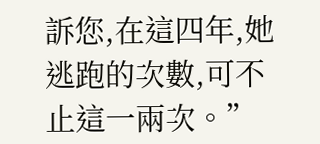訴您,在這四年,她逃跑的次數,可不止這一兩次。”